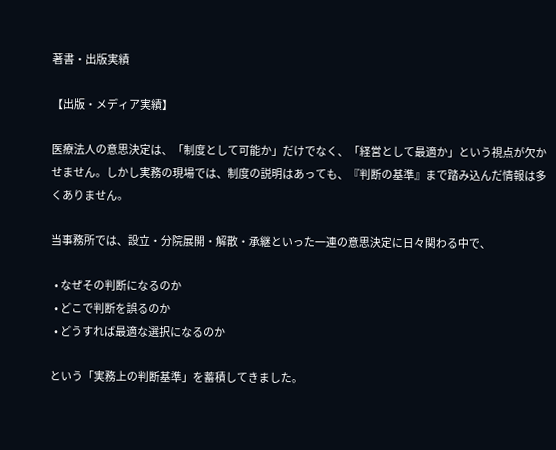著書・出版実績

【出版・メディア実績】

医療法人の意思決定は、「制度として可能か」だけでなく、「経営として最適か」という視点が欠かせません。しかし実務の現場では、制度の説明はあっても、『判断の基準』まで踏み込んだ情報は多くありません。

当事務所では、設立・分院展開・解散・承継といった一連の意思決定に日々関わる中で、

  • なぜその判断になるのか
  • どこで判断を誤るのか
  • どうすれば最適な選択になるのか

という「実務上の判断基準」を蓄積してきました。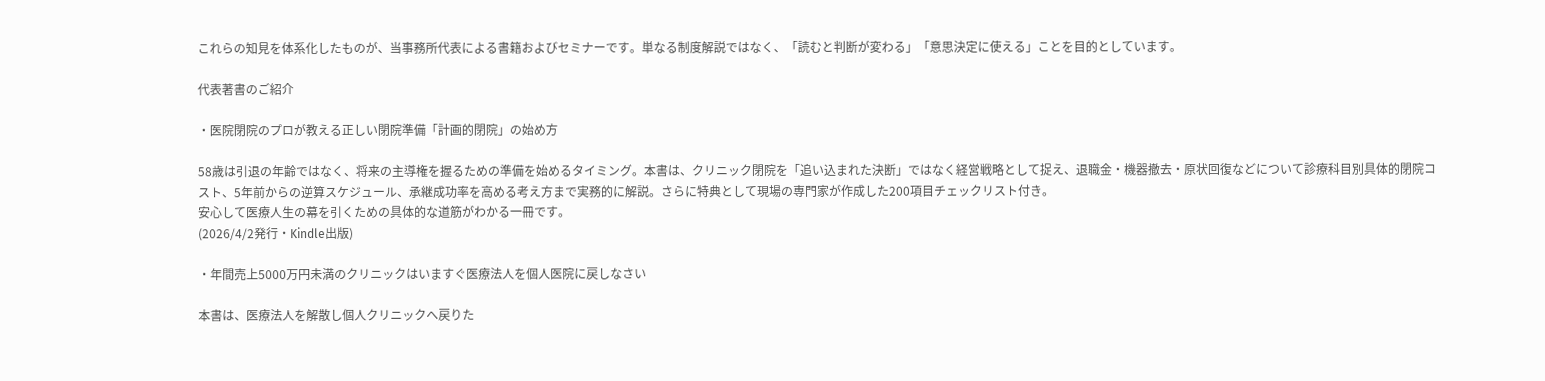これらの知見を体系化したものが、当事務所代表による書籍およびセミナーです。単なる制度解説ではなく、「読むと判断が変わる」「意思決定に使える」ことを目的としています。

代表著書のご紹介

・医院閉院のプロが教える正しい閉院準備「計画的閉院」の始め方

58歳は引退の年齢ではなく、将来の主導権を握るための準備を始めるタイミング。本書は、クリニック閉院を「追い込まれた決断」ではなく経営戦略として捉え、退職金・機器撤去・原状回復などについて診療科目別具体的閉院コスト、5年前からの逆算スケジュール、承継成功率を高める考え方まで実務的に解説。さらに特典として現場の専門家が作成した200項目チェックリスト付き。
安心して医療人生の幕を引くための具体的な道筋がわかる一冊です。
(2026/4/2発行・Kindle出版)

・年間売上5000万円未満のクリニックはいますぐ医療法人を個人医院に戻しなさい

本書は、医療法人を解散し個人クリニックへ戻りた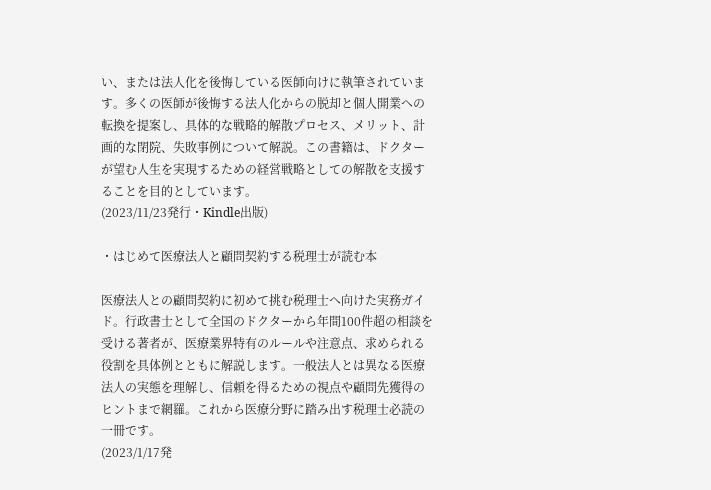い、または法人化を後悔している医師向けに執筆されています。多くの医師が後悔する法人化からの脱却と個人開業への転換を提案し、具体的な戦略的解散プロセス、メリット、計画的な閉院、失敗事例について解説。この書籍は、ドクターが望む人生を実現するための経営戦略としての解散を支援することを目的としています。
(2023/11/23発行・Kindle出版)

・はじめて医療法人と顧問契約する税理士が読む本

医療法人との顧問契約に初めて挑む税理士へ向けた実務ガイド。行政書士として全国のドクターから年間100件超の相談を受ける著者が、医療業界特有のルールや注意点、求められる役割を具体例とともに解説します。一般法人とは異なる医療法人の実態を理解し、信頼を得るための視点や顧問先獲得のヒントまで網羅。これから医療分野に踏み出す税理士必読の一冊です。
(2023/1/17発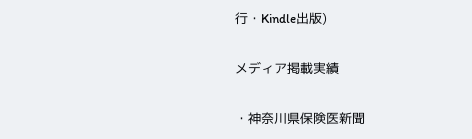行・Kindle出版)

メディア掲載実績

・神奈川県保険医新聞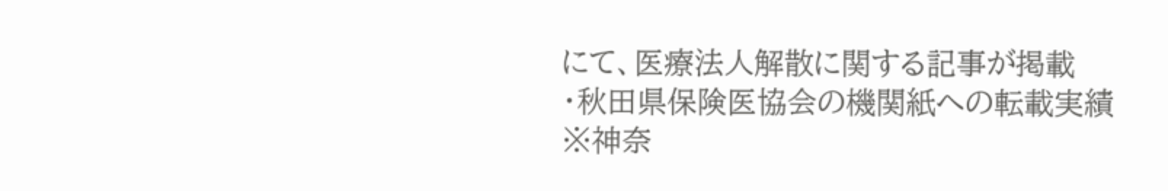にて、医療法人解散に関する記事が掲載
・秋田県保険医協会の機関紙への転載実績
※神奈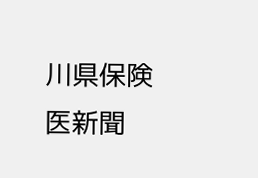川県保険医新聞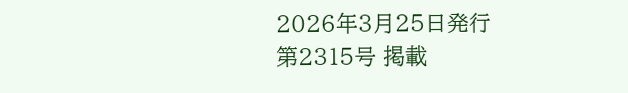2026年3月25日発行
第2315号 掲載